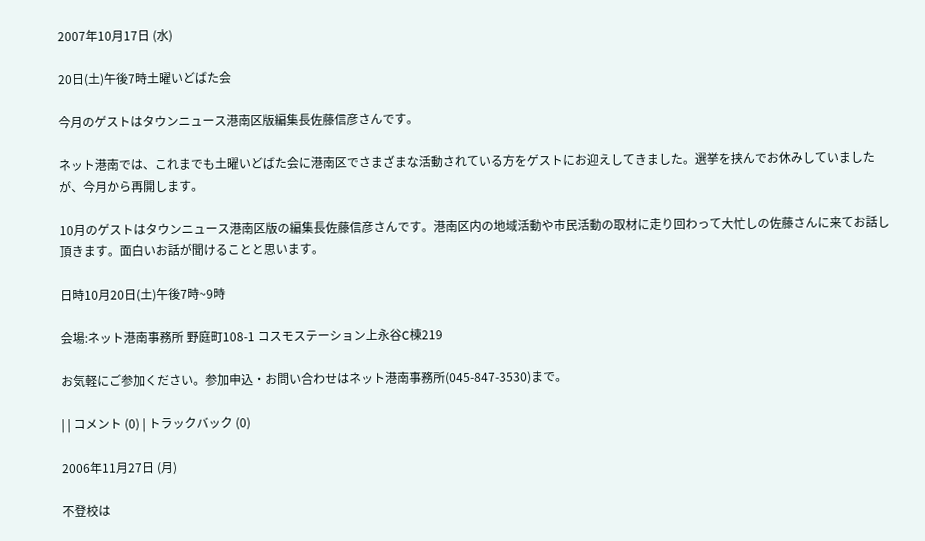2007年10月17日 (水)

20日(土)午後7時土曜いどばた会

今月のゲストはタウンニュース港南区版編集長佐藤信彦さんです。

ネット港南では、これまでも土曜いどばた会に港南区でさまざまな活動されている方をゲストにお迎えしてきました。選挙を挟んでお休みしていましたが、今月から再開します。

10月のゲストはタウンニュース港南区版の編集長佐藤信彦さんです。港南区内の地域活動や市民活動の取材に走り回わって大忙しの佐藤さんに来てお話し頂きます。面白いお話が聞けることと思います。

日時10月20日(土)午後7時~9時

会場:ネット港南事務所 野庭町108-1 コスモステーション上永谷C棟219

お気軽にご参加ください。参加申込・お問い合わせはネット港南事務所(045-847-3530)まで。

| | コメント (0) | トラックバック (0)

2006年11月27日 (月)

不登校は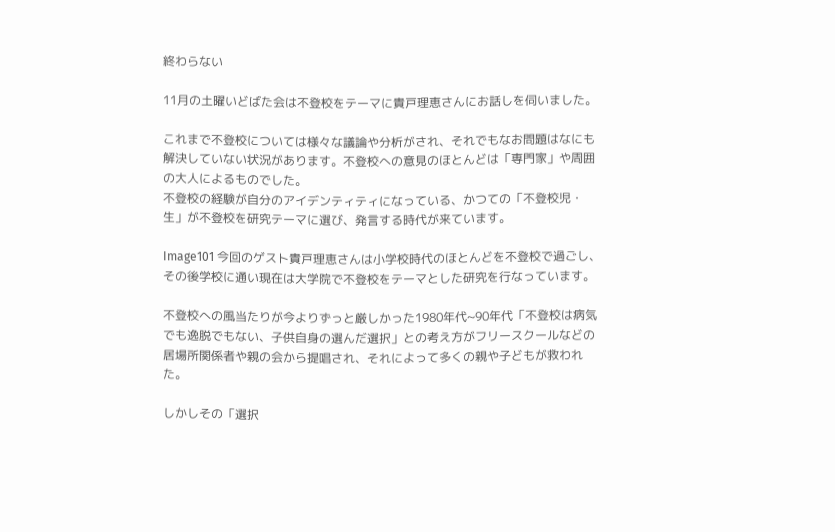終わらない

11月の土曜いどばた会は不登校をテーマに貴戸理恵さんにお話しを伺いました。

これまで不登校については様々な議論や分析がされ、それでもなお問題はなにも解決していない状況があります。不登校への意見のほとんどは「専門家」や周囲の大人によるものでした。
不登校の経験が自分のアイデンティティになっている、かつての「不登校児・生」が不登校を研究テーマに選び、発言する時代が来ています。

Image101 今回のゲスト貴戸理恵さんは小学校時代のほとんどを不登校で過ごし、その後学校に通い現在は大学院で不登校をテーマとした研究を行なっています。

不登校への風当たりが今よりずっと厳しかった1980年代~90年代「不登校は病気でも逸脱でもない、子供自身の選んだ選択」との考え方がフリースクールなどの居場所関係者や親の会から提唱され、それによって多くの親や子どもが救われた。

しかしその「選択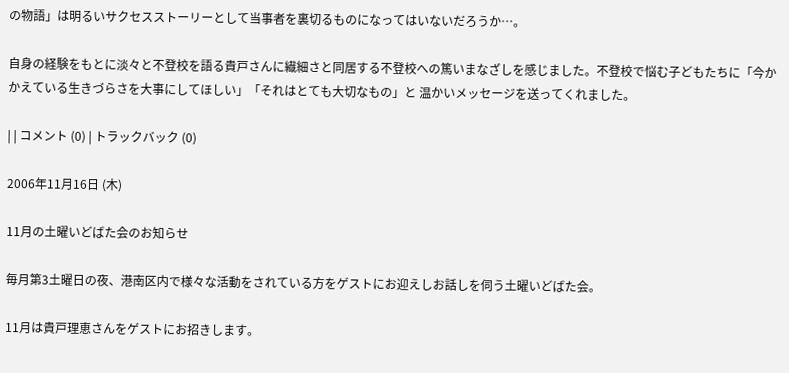の物語」は明るいサクセスストーリーとして当事者を裏切るものになってはいないだろうか…。

自身の経験をもとに淡々と不登校を語る貴戸さんに繊細さと同居する不登校への篤いまなざしを感じました。不登校で悩む子どもたちに「今かかえている生きづらさを大事にしてほしい」「それはとても大切なもの」と 温かいメッセージを送ってくれました。

| | コメント (0) | トラックバック (0)

2006年11月16日 (木)

11月の土曜いどばた会のお知らせ

毎月第3土曜日の夜、港南区内で様々な活動をされている方をゲストにお迎えしお話しを伺う土曜いどばた会。

11月は貴戸理恵さんをゲストにお招きします。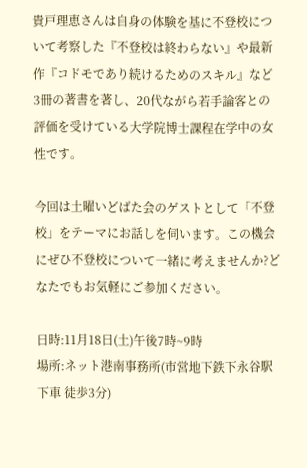貴戸理恵さんは自身の体験を基に不登校について考察した『不登校は終わらない』や最新作『コドモであり続けるためのスキル』など3冊の著書を著し、20代ながら若手論客との評価を受けている大学院博士課程在学中の女性です。

今回は土曜いどばた会のゲストとして「不登校」をテーマにお話しを伺います。この機会にぜひ不登校について一緒に考えませんか?どなたでもお気軽にご参加ください。

日時:11月18日(土)午後7時~9時
場所:ネット港南事務所(市営地下鉄下永谷駅下車 徒歩3分)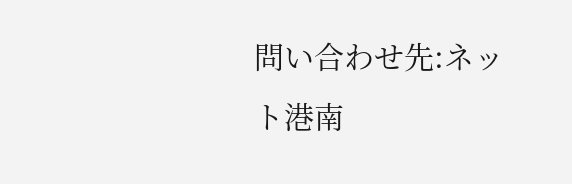問い合わせ先:ネット港南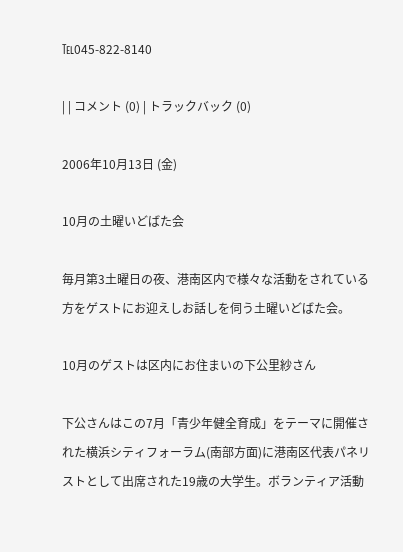℡045-822-8140

| | コメント (0) | トラックバック (0)

2006年10月13日 (金)

10月の土曜いどばた会

毎月第3土曜日の夜、港南区内で様々な活動をされている方をゲストにお迎えしお話しを伺う土曜いどばた会。

10月のゲストは区内にお住まいの下公里紗さん

下公さんはこの7月「青少年健全育成」をテーマに開催された横浜シティフォーラム(南部方面)に港南区代表パネリストとして出席された19歳の大学生。ボランティア活動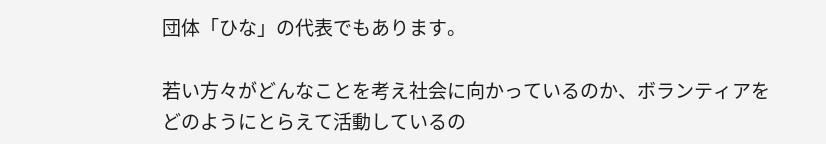団体「ひな」の代表でもあります。

若い方々がどんなことを考え社会に向かっているのか、ボランティアを
どのようにとらえて活動しているの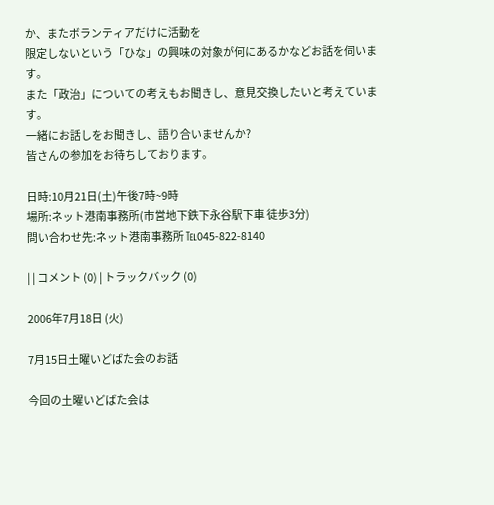か、またボランティアだけに活動を
限定しないという「ひな」の興味の対象が何にあるかなどお話を伺います。
また「政治」についての考えもお聞きし、意見交換したいと考えています。
一緒にお話しをお聞きし、語り合いませんか?
皆さんの参加をお待ちしております。

日時:10月21日(土)午後7時~9時
場所:ネット港南事務所(市営地下鉄下永谷駅下車 徒歩3分)
問い合わせ先:ネット港南事務所 ℡045-822-8140

| | コメント (0) | トラックバック (0)

2006年7月18日 (火)

7月15日土曜いどばた会のお話

今回の土曜いどばた会は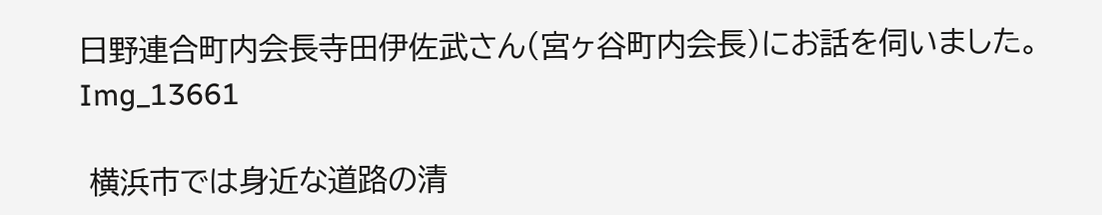日野連合町内会長寺田伊佐武さん(宮ヶ谷町内会長)にお話を伺いました。Img_13661

 横浜市では身近な道路の清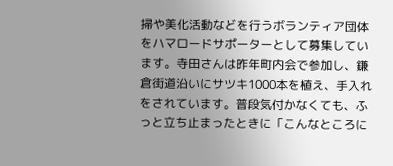掃や美化活動などを行うボランティア団体をハマロードサポーターとして募集しています。寺田さんは昨年町内会で参加し、鎌倉街道沿いにサツキ1000本を植え、手入れをされています。普段気付かなくても、ふっと立ち止まったときに「こんなところに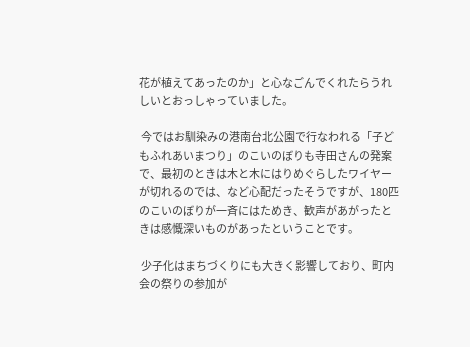花が植えてあったのか」と心なごんでくれたらうれしいとおっしゃっていました。

 今ではお馴染みの港南台北公園で行なわれる「子どもふれあいまつり」のこいのぼりも寺田さんの発案で、最初のときは木と木にはりめぐらしたワイヤーが切れるのでは、など心配だったそうですが、180匹のこいのぼりが一斉にはためき、歓声があがったときは感慨深いものがあったということです。

 少子化はまちづくりにも大きく影響しており、町内会の祭りの参加が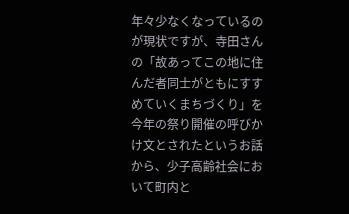年々少なくなっているのが現状ですが、寺田さんの「故あってこの地に住んだ者同士がともにすすめていくまちづくり」を今年の祭り開催の呼びかけ文とされたというお話から、少子高齢社会において町内と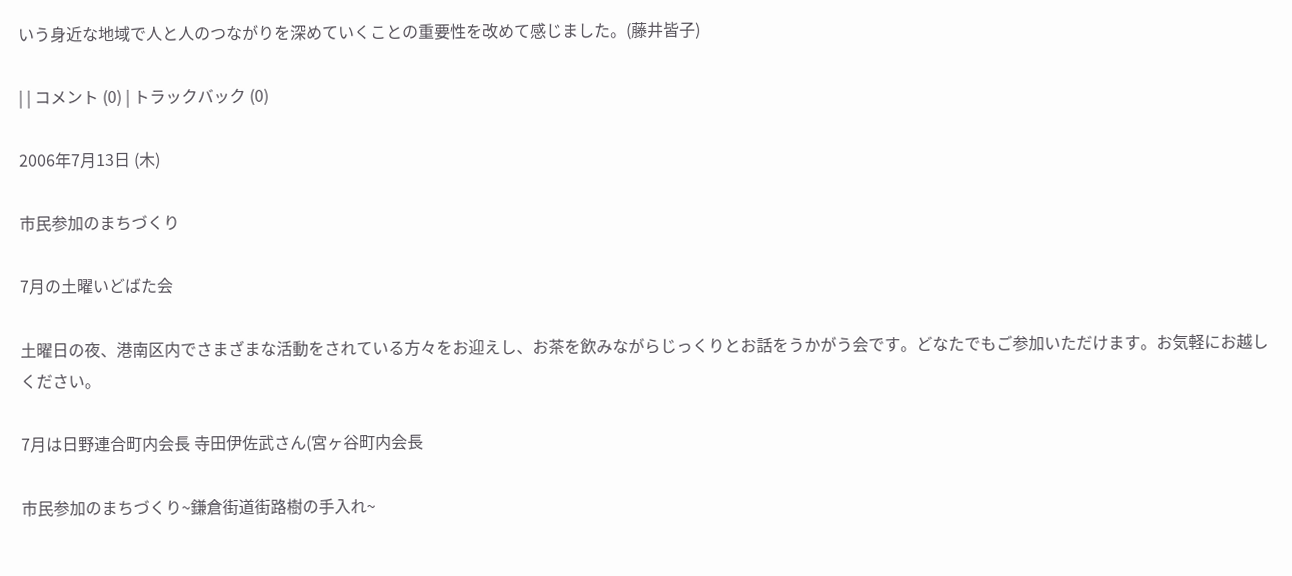いう身近な地域で人と人のつながりを深めていくことの重要性を改めて感じました。(藤井皆子)

| | コメント (0) | トラックバック (0)

2006年7月13日 (木)

市民参加のまちづくり

7月の土曜いどばた会

土曜日の夜、港南区内でさまざまな活動をされている方々をお迎えし、お茶を飲みながらじっくりとお話をうかがう会です。どなたでもご参加いただけます。お気軽にお越しください。

7月は日野連合町内会長 寺田伊佐武さん(宮ヶ谷町内会長

市民参加のまちづくり~鎌倉街道街路樹の手入れ~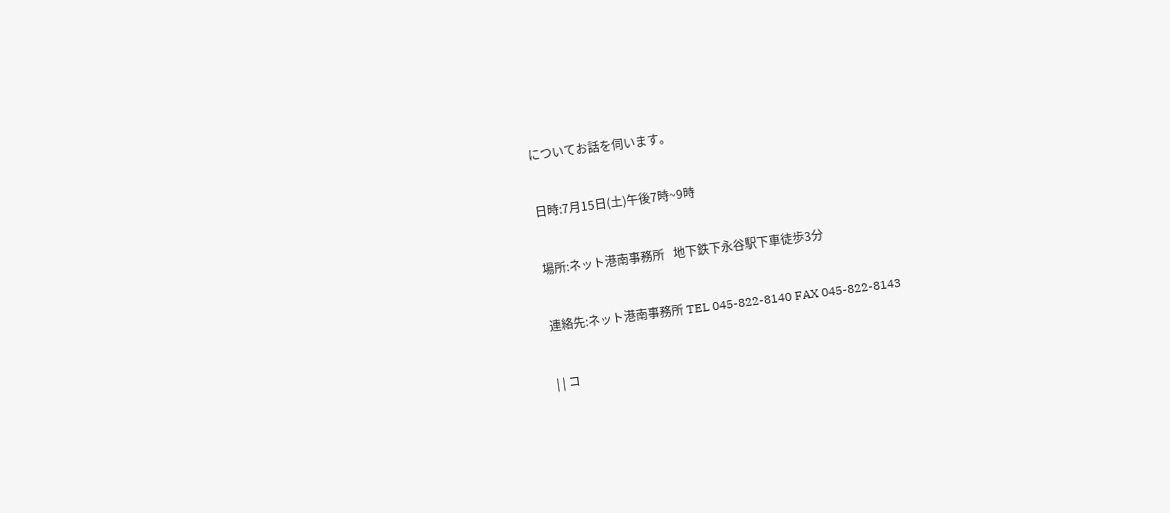についてお話を伺います。

日時:7月15日(土)午後7時~9時

場所:ネット港南事務所   地下鉄下永谷駅下車徒歩3分

連絡先:ネット港南事務所 TEL 045-822-8140 FAX 045-822-8143

| | コ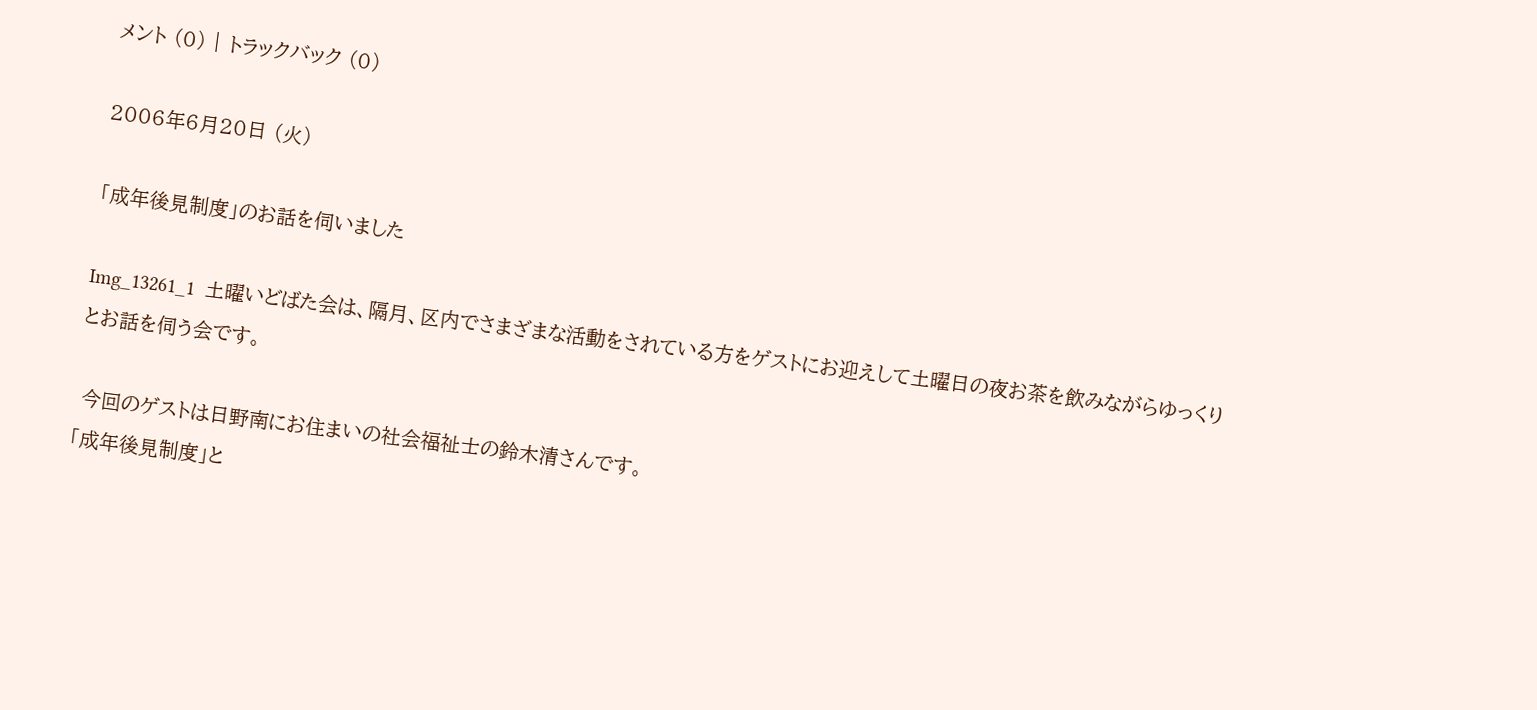メント (0) | トラックバック (0)

2006年6月20日 (火)

「成年後見制度」のお話を伺いました

Img_13261_1  土曜いどばた会は、隔月、区内でさまざまな活動をされている方をゲストにお迎えして土曜日の夜お茶を飲みながらゆっくりとお話を伺う会です。

 今回のゲストは日野南にお住まいの社会福祉士の鈴木清さんです。
「成年後見制度」と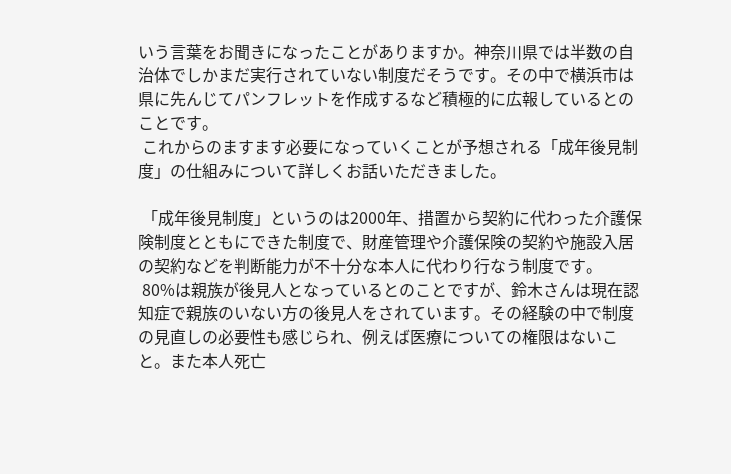いう言葉をお聞きになったことがありますか。神奈川県では半数の自治体でしかまだ実行されていない制度だそうです。その中で横浜市は県に先んじてパンフレットを作成するなど積極的に広報しているとのことです。
 これからのますます必要になっていくことが予想される「成年後見制度」の仕組みについて詳しくお話いただきました。

 「成年後見制度」というのは2000年、措置から契約に代わった介護保険制度とともにできた制度で、財産管理や介護保険の契約や施設入居の契約などを判断能力が不十分な本人に代わり行なう制度です。
 80%は親族が後見人となっているとのことですが、鈴木さんは現在認知症で親族のいない方の後見人をされています。その経験の中で制度の見直しの必要性も感じられ、例えば医療についての権限はないこと。また本人死亡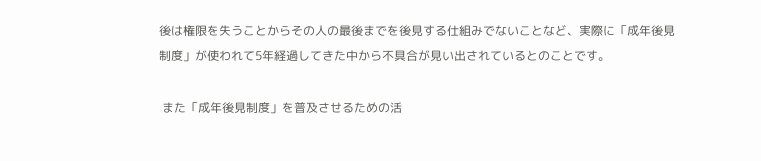後は権限を失うことからその人の最後までを後見する仕組みでないことなど、実際に「成年後見制度」が使われて5年経過してきた中から不具合が見い出されているとのことです。

 また「成年後見制度」を普及させるための活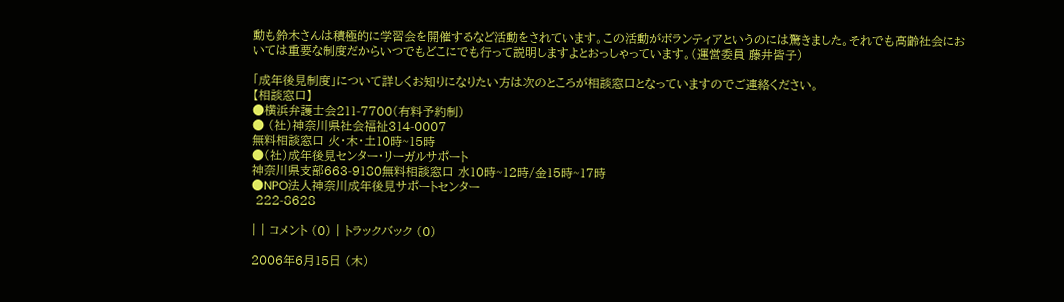動も鈴木さんは積極的に学習会を開催するなど活動をされています。この活動がボランティアというのには驚きました。それでも高齢社会においては重要な制度だからいつでもどこにでも行って説明しますよとおっしゃっています。(運営委員 藤井皆子)

「成年後見制度」について詳しくお知りになりたい方は次のところが相談窓口となっていますのでご連絡ください。
【相談窓口】
●横浜弁護士会211-7700(有料予約制)
● (社)神奈川県社会福祉314-0007
無料相談窓口 火・木・土10時~15時
●(社)成年後見センター・リーガルサポート
神奈川県支部663-9180無料相談窓口 水10時~12時/金15時~17時
●NPO法人神奈川成年後見サポートセンター
 222-8628

| | コメント (0) | トラックバック (0)

2006年6月15日 (木)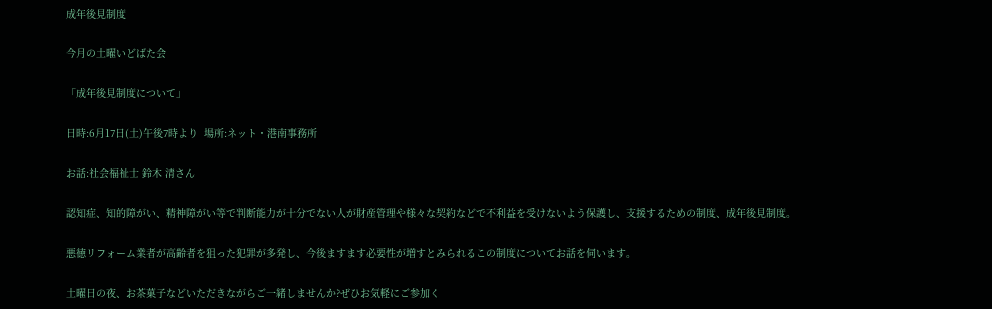成年後見制度

今月の土曜いどばた会

「成年後見制度について」

日時:6月17日(土)午後7時より  場所:ネット・港南事務所

お話:社会福祉士 鈴木 清さん

認知症、知的障がい、精神障がい等で判断能力が十分でない人が財産管理や様々な契約などで不利益を受けないよう保護し、支援するための制度、成年後見制度。

悪徳リフォーム業者が高齢者を狙った犯罪が多発し、今後ますます必要性が増すとみられるこの制度についてお話を伺います。

土曜日の夜、お茶菓子などいただきながらご一緒しませんか?ぜひお気軽にご参加く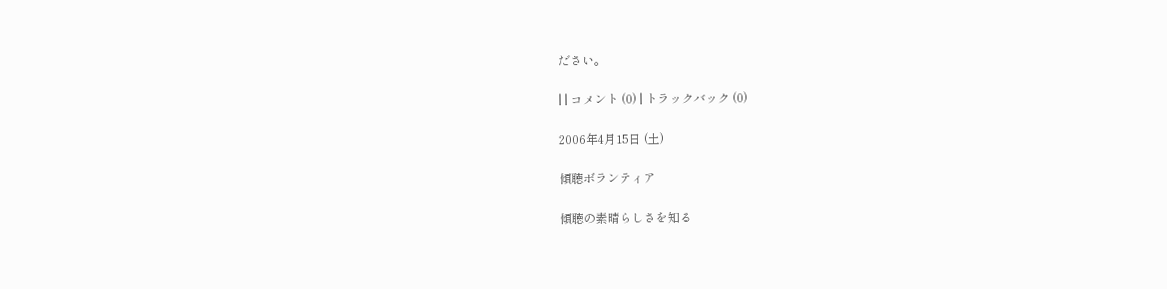ださい。

| | コメント (0) | トラックバック (0)

2006年4月15日 (土)

傾聴ボランティア

傾聴の素晴らしさを知る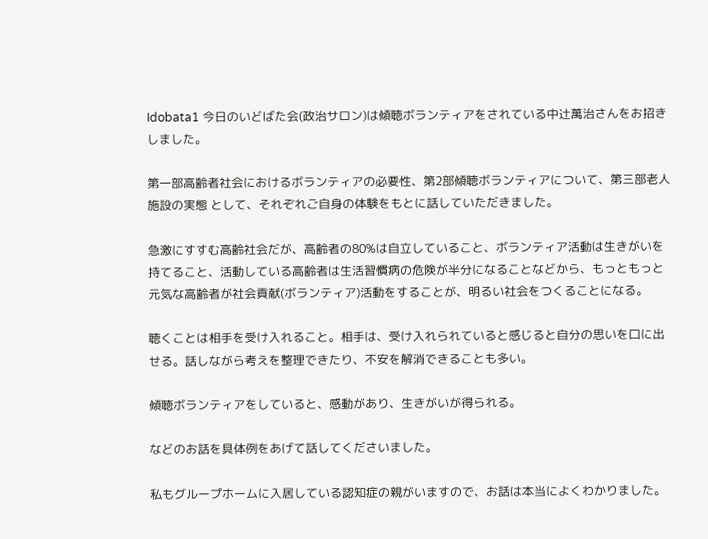Idobata1 今日のいどばた会(政治サロン)は傾聴ボランティアをされている中辻萬治さんをお招きしました。

第一部高齢者社会におけるボランティアの必要性、第2部傾聴ボランティアについて、第三部老人施設の実態 として、それぞれご自身の体験をもとに話していただきました。

急激にすすむ高齢社会だが、高齢者の80%は自立していること、ボランティア活動は生きがいを持てること、活動している高齢者は生活習慣病の危険が半分になることなどから、もっともっと元気な高齢者が社会貢献(ボランティア)活動をすることが、明るい社会をつくることになる。

聴くことは相手を受け入れること。相手は、受け入れられていると感じると自分の思いを口に出せる。話しながら考えを整理できたり、不安を解消できることも多い。

傾聴ボランティアをしていると、感動があり、生きがいが得られる。

などのお話を具体例をあげて話してくださいました。

私もグループホームに入居している認知症の親がいますので、お話は本当によくわかりました。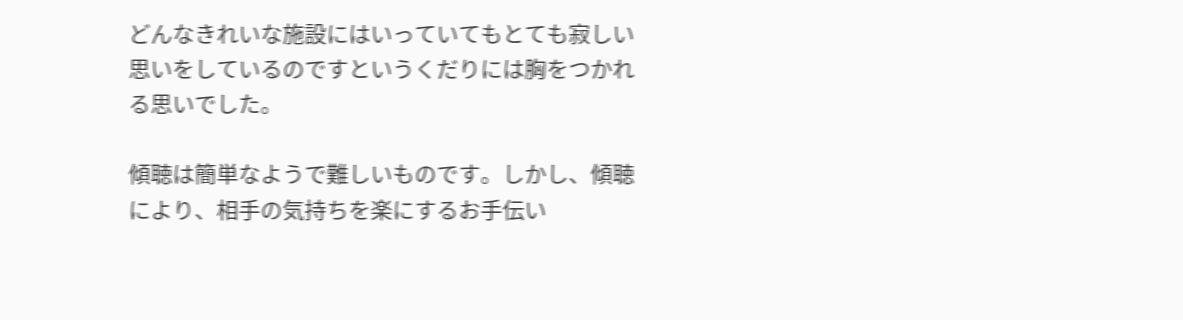どんなきれいな施設にはいっていてもとても寂しい思いをしているのですというくだりには胸をつかれる思いでした。

傾聴は簡単なようで難しいものです。しかし、傾聴により、相手の気持ちを楽にするお手伝い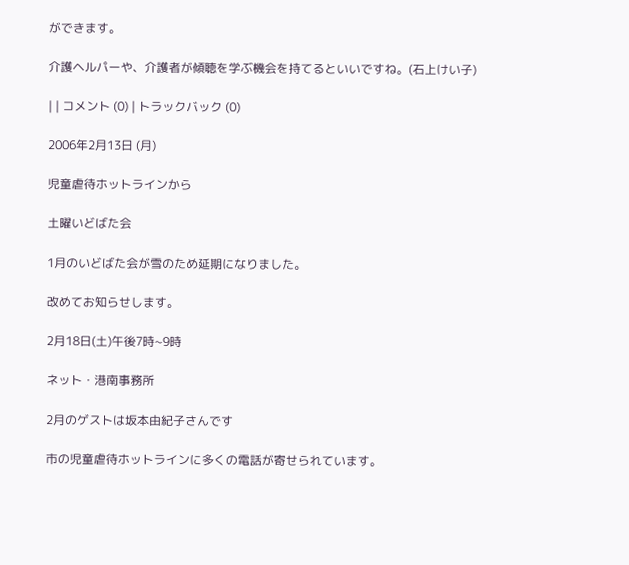ができます。

介護ヘルパーや、介護者が傾聴を学ぶ機会を持てるといいですね。(石上けい子)

| | コメント (0) | トラックバック (0)

2006年2月13日 (月)

児童虐待ホットラインから

土曜いどばた会

1月のいどばた会が雪のため延期になりました。

改めてお知らせします。

2月18日(土)午後7時~9時

ネット・港南事務所

2月のゲストは坂本由紀子さんです

市の児童虐待ホットラインに多くの電話が寄せられています。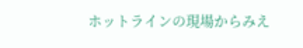ホットラインの現場からみえ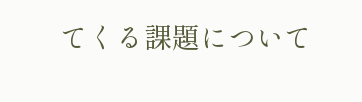てくる課題について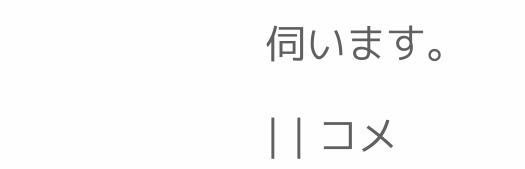伺います。

| | コメ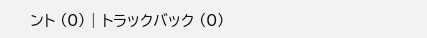ント (0) | トラックバック (0)